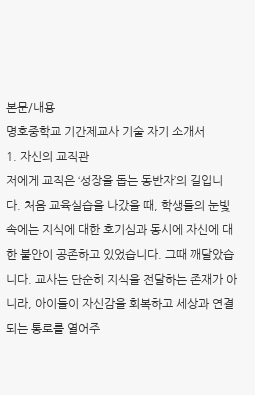본문/내용
명호중학교 기간제교사 기술 자기 소개서
1. 자신의 교직관
저에게 교직은 ‘성장을 돕는 동반자’의 길입니다. 처음 교육실습을 나갔을 때, 학생들의 눈빛 속에는 지식에 대한 호기심과 동시에 자신에 대한 불안이 공존하고 있었습니다. 그때 깨달았습니다. 교사는 단순히 지식을 전달하는 존재가 아니라, 아이들이 자신감을 회복하고 세상과 연결되는 통로를 열어주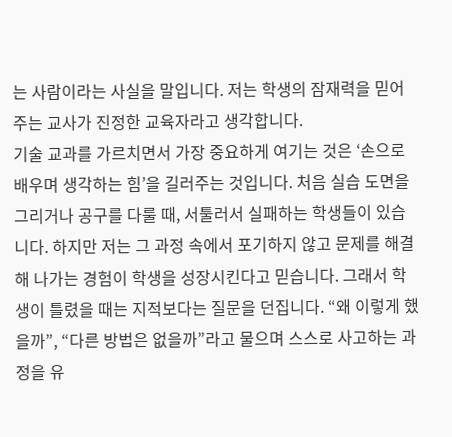는 사람이라는 사실을 말입니다. 저는 학생의 잠재력을 믿어주는 교사가 진정한 교육자라고 생각합니다.
기술 교과를 가르치면서 가장 중요하게 여기는 것은 ‘손으로 배우며 생각하는 힘’을 길러주는 것입니다. 처음 실습 도면을 그리거나 공구를 다룰 때, 서툴러서 실패하는 학생들이 있습니다. 하지만 저는 그 과정 속에서 포기하지 않고 문제를 해결해 나가는 경험이 학생을 성장시킨다고 믿습니다. 그래서 학생이 틀렸을 때는 지적보다는 질문을 던집니다. “왜 이렇게 했을까”, “다른 방법은 없을까”라고 물으며 스스로 사고하는 과정을 유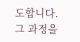도합니다. 그 과정을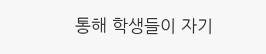통해 학생들이 자기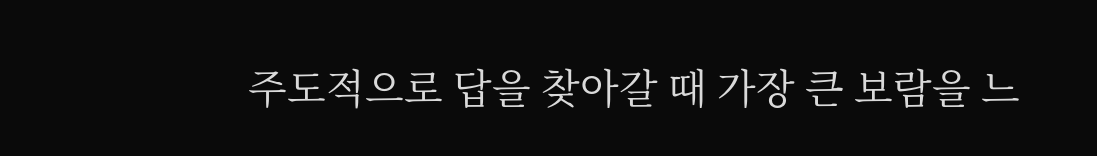주도적으로 답을 찾아갈 때 가장 큰 보람을 느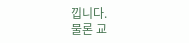낍니다.
물론 교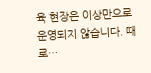육 현장은 이상만으로 운영되지 않습니다. 때로…